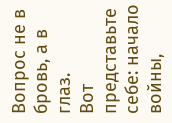Вопрос не в бровь, а в глаз.
Вот представьте себе: начало войны,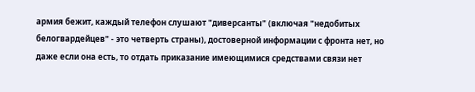армия бежит, каждый телефон слушают "диверсанты" (включая "недобитых белогвардейцев" - это четверть страны), достоверной информации с фронта нет, но даже если она есть, то отдать приказание имеющимися средствами связи нет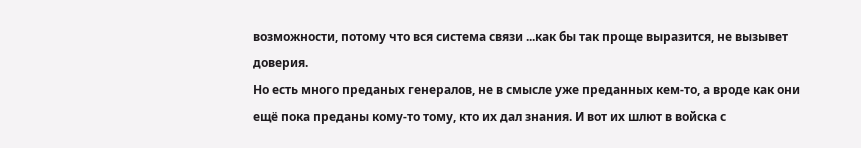возможности, потому что вся система связи ...как бы так проще выразится, не вызывет доверия.
Но есть много преданых генералов, не в смысле уже преданных кем-то, а вроде как они ещё пока преданы кому-то тому, кто их дал знания. И вот их шлют в войска с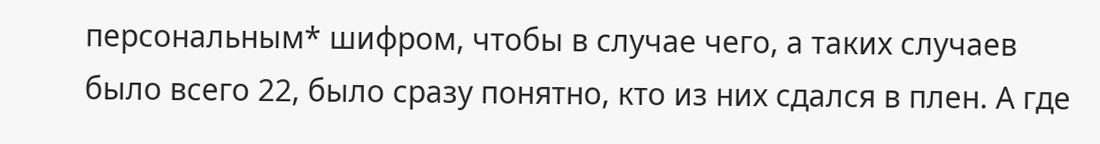персональным* шифром, чтобы в случае чего, а таких случаев было всего 22, было сразу понятно, кто из них сдался в плен. А где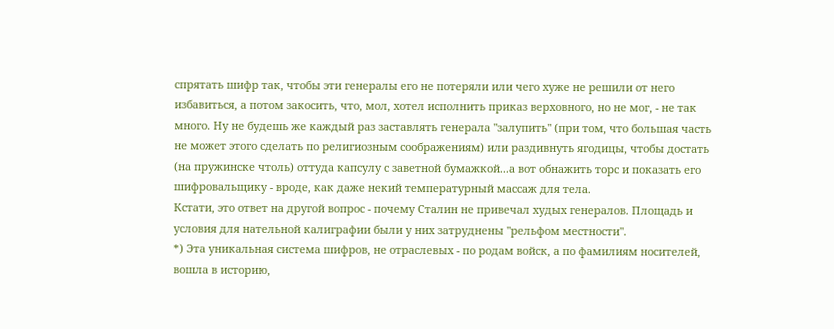спрятать шифр так, чтобы эти генералы его не потеряли или чего хуже не решили от него избавиться, а потом закосить, что, мол, хотел исполнить приказ верховного, но не мог, - не так много. Ну не будешь же каждый раз заставлять генерала "залупить" (при том, что большая часть не может этого сделать по религиозным соображениям) или раздивнуть ягодицы, чтобы достать (на пружинске чтоль) оттуда капсулу с заветной бумажкой...а вот обнажить торс и показать его шифровальщику - вроде, как даже некий температурный массаж для тела.
Кстати, это ответ на другой вопрос - почему Сталин не привечал худых генералов. Площадь и условия для нательной калиграфии были у них затруднены "рельфом местности".
*) Эта уникальная система шифров, не отраслевых - по родам войск, а по фамилиям носителей, вошла в историю,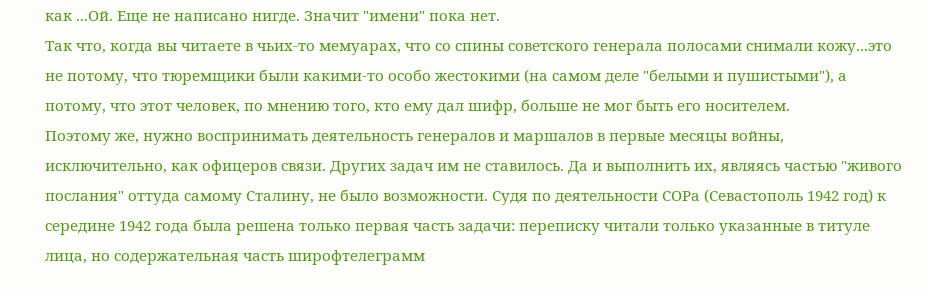как ...Ой. Еще не написано нигде. Значит "имени" пока нет.
Так что, когда вы читаете в чьих-то мемуарах, что со спины советского генерала полосами снимали кожу...это не потому, что тюремщики были какими-то особо жестокими (на самом деле "белыми и пушистыми"), а потому, что этот человек, по мнению того, кто ему дал шифр, больше не мог быть его носителем.
Поэтому же, нужно воспринимать деятельность генералов и маршалов в первые месяцы войны, исключительно, как офицеров связи. Других задач им не ставилось. Да и выполнить их, являясь частью "живого послания" оттуда самому Сталину, не было возможности. Судя по деятельности СОРа (Севастополь 1942 год) к середине 1942 года была решена только первая часть задачи: переписку читали только указанные в титуле лица, но содержательная часть широфтелеграмм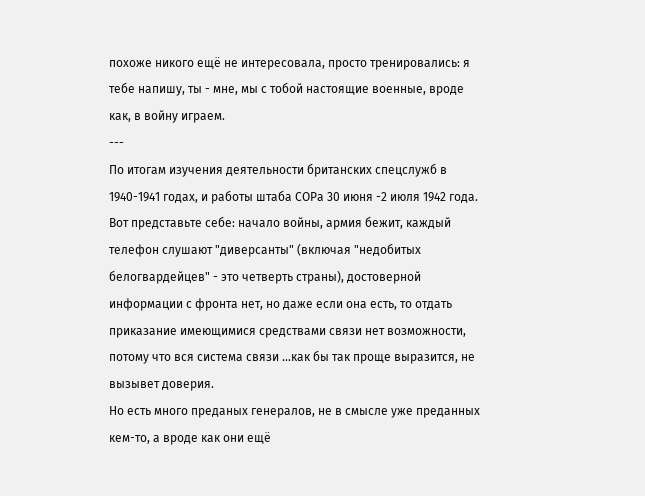похоже никого ещё не интересовала, просто тренировались: я тебе напишу, ты - мне, мы с тобой настоящие военные, вроде как, в войну играем.
---
По итогам изучения деятельности британских спецслужб в 1940-1941 годах, и работы штаба СОРа 30 июня -2 июля 1942 года.
Вот представьте себе: начало войны, армия бежит, каждый телефон слушают "диверсанты" (включая "недобитых белогвардейцев" - это четверть страны), достоверной информации с фронта нет, но даже если она есть, то отдать приказание имеющимися средствами связи нет возможности, потому что вся система связи ...как бы так проще выразится, не вызывет доверия.
Но есть много преданых генералов, не в смысле уже преданных кем-то, а вроде как они ещё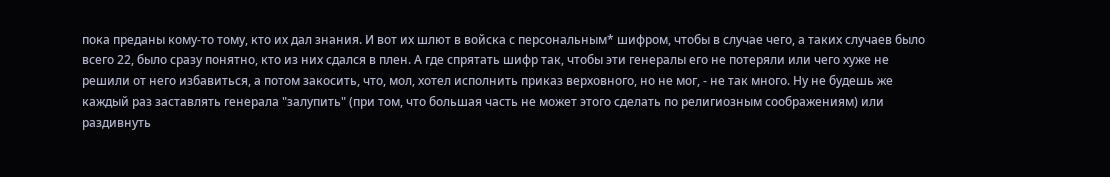пока преданы кому-то тому, кто их дал знания. И вот их шлют в войска с персональным* шифром, чтобы в случае чего, а таких случаев было всего 22, было сразу понятно, кто из них сдался в плен. А где спрятать шифр так, чтобы эти генералы его не потеряли или чего хуже не решили от него избавиться, а потом закосить, что, мол, хотел исполнить приказ верховного, но не мог, - не так много. Ну не будешь же каждый раз заставлять генерала "залупить" (при том, что большая часть не может этого сделать по религиозным соображениям) или раздивнуть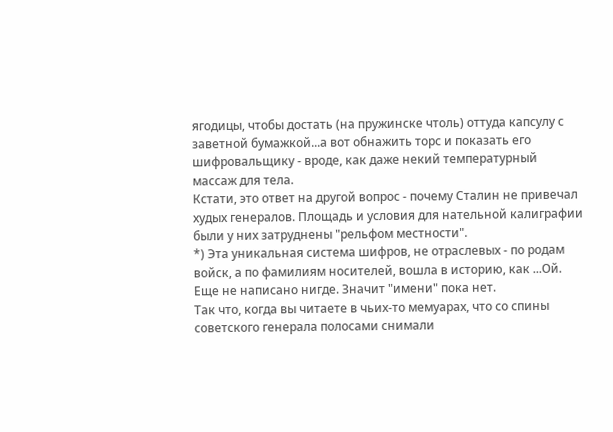ягодицы, чтобы достать (на пружинске чтоль) оттуда капсулу с заветной бумажкой...а вот обнажить торс и показать его шифровальщику - вроде, как даже некий температурный массаж для тела.
Кстати, это ответ на другой вопрос - почему Сталин не привечал худых генералов. Площадь и условия для нательной калиграфии были у них затруднены "рельфом местности".
*) Эта уникальная система шифров, не отраслевых - по родам войск, а по фамилиям носителей, вошла в историю, как ...Ой. Еще не написано нигде. Значит "имени" пока нет.
Так что, когда вы читаете в чьих-то мемуарах, что со спины советского генерала полосами снимали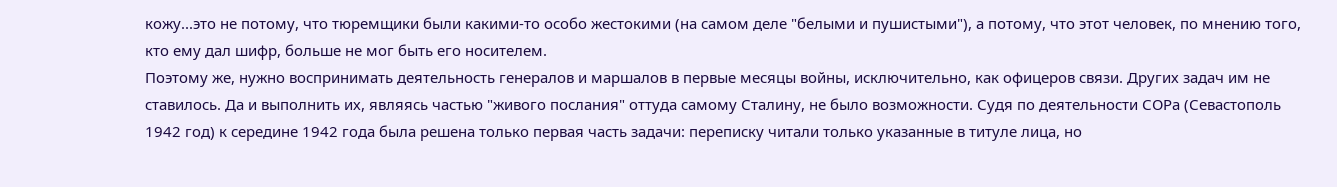кожу...это не потому, что тюремщики были какими-то особо жестокими (на самом деле "белыми и пушистыми"), а потому, что этот человек, по мнению того, кто ему дал шифр, больше не мог быть его носителем.
Поэтому же, нужно воспринимать деятельность генералов и маршалов в первые месяцы войны, исключительно, как офицеров связи. Других задач им не ставилось. Да и выполнить их, являясь частью "живого послания" оттуда самому Сталину, не было возможности. Судя по деятельности СОРа (Севастополь 1942 год) к середине 1942 года была решена только первая часть задачи: переписку читали только указанные в титуле лица, но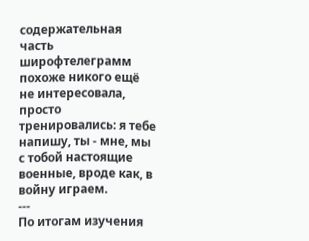содержательная часть широфтелеграмм похоже никого ещё не интересовала, просто тренировались: я тебе напишу, ты - мне, мы с тобой настоящие военные, вроде как, в войну играем.
---
По итогам изучения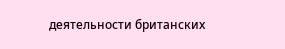деятельности британских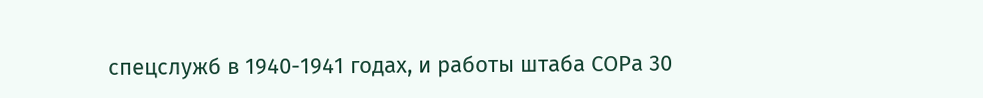спецслужб в 1940-1941 годах, и работы штаба СОРа 30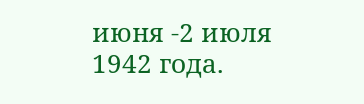июня -2 июля 1942 года.